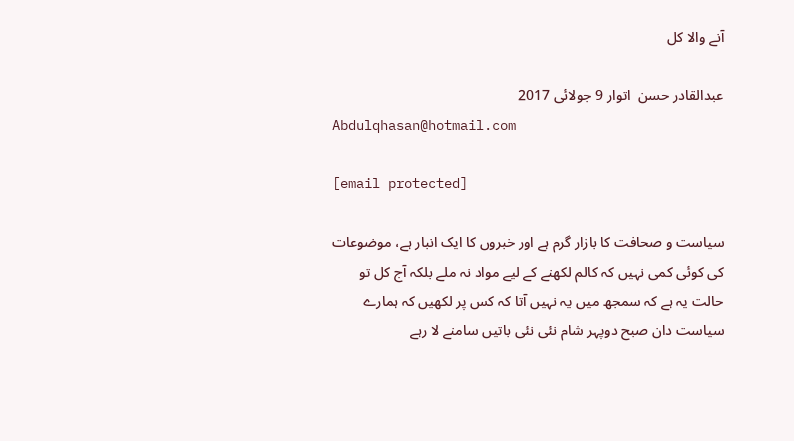آنے والا کل

عبدالقادر حسن  اتوار 9 جولائی 2017
Abdulqhasan@hotmail.com

[email protected]

سیاست و صحافت کا بازار گرم ہے اور خبروں کا ایک انبار ہے، موضوعات کی کوئی کمی نہیں کہ کالم لکھنے کے لیے مواد نہ ملے بلکہ آج کل تو حالت یہ ہے کہ سمجھ میں یہ نہیں آتا کہ کس پر لکھیں کہ ہمارے سیاست دان صبح دوپہر شام نئی نئی باتیں سامنے لا رہے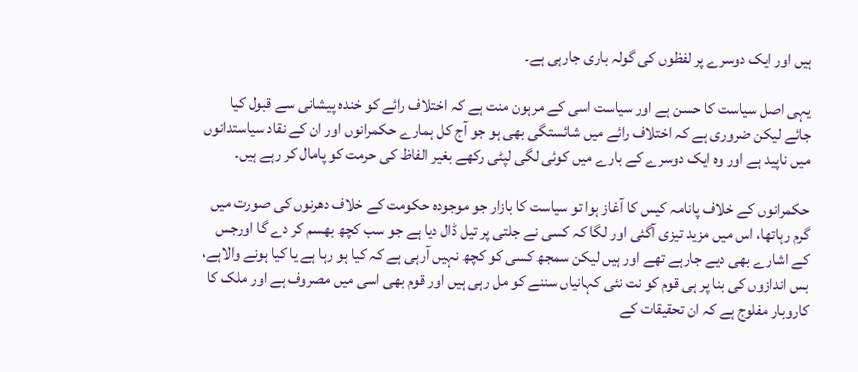ہیں اور ایک دوسرے پر لفظوں کی گولہ باری جارہی ہے۔

یہی اصل سیاست کا حسن ہے اور سیاست اسی کے مرہون منت ہے کہ اختلاف رائے کو خندہ پیشانی سے قبول کیا جائے لیکن ضروری ہے کہ اختلاف رائے میں شائستگی بھی ہو جو آج کل ہمارے حکمرانوں اور ان کے نقاد سیاستدانوں میں ناپید ہے اور وہ ایک دوسرے کے بارے میں کوئی لگی لپٹی رکھے بغیر الفاظ کی حرمت کو پامال کر رہے ہیں۔

حکمرانوں کے خلاف پانامہ کیس کا آغاز ہوا تو سیاست کا بازار جو موجودہ حکومت کے خلاف دھرنوں کی صورت میں گرم رہاتھا، اس میں مزید تیزی آگئی اور لگا کہ کسی نے جلتی پر تیل ڈال دیا ہے جو سب کچھ بھسم کر دے گا اورجس کے اشارے بھی دیے جارہے تھے اور ہیں لیکن سمجھ کسی کو کچھ نہیں آرہی ہے کہ کیا ہو رہا ہے یا کیا ہونے والاہے، بس اندازوں کی بنا پر ہی قوم کو نت نئی کہانیاں سننے کو مل رہی ہیں اور قوم بھی اسی میں مصروف ہے اور ملک کا کاروبار مفلوج ہے کہ ان تحقیقات کے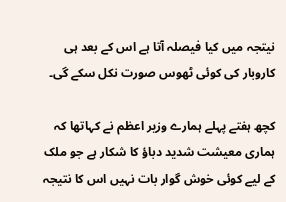نیتجہ میں کیا فیصلہ آتا ہے اس کے بعد ہی کاروبار کی کوئی ٹھوس صورت نکل سکے گی۔

کچھ ہفتے پہلے ہمارے وزیر اعظم نے کہاتھا کہ ہماری معیشت شدید دباؤ کا شکار ہے جو ملک کے لیے کوئی خوش گوار بات نہیں اس کا نتیجہ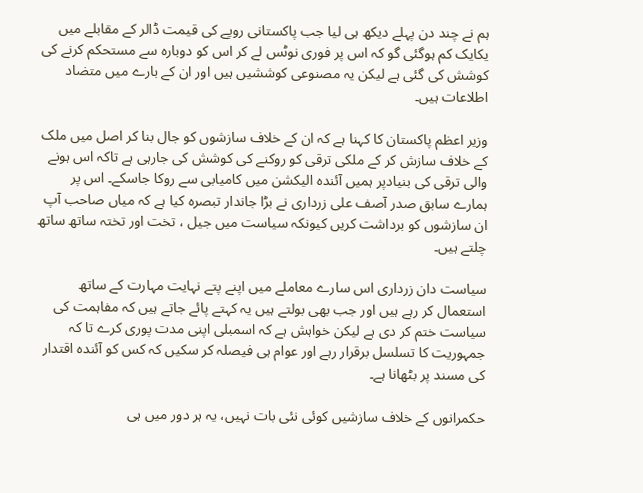ہم نے چند دن پہلے دیکھ ہی لیا جب پاکستانی روپے کی قیمت ڈالر کے مقابلے میں یکایک کم ہوگئی گو کہ اس پر فوری نوٹس لے کر اس کو دوبارہ سے مستحکم کرنے کی کوشش کی گئی ہے لیکن یہ مصنوعی کوششیں ہیں اور ان کے بارے میں متضاد اطلاعات ہیں۔

وزیر اعظم پاکستان کا کہنا ہے کہ ان کے خلاف سازشوں کو جال بنا کر اصل میں ملک کے خلاف سازش کر کے ملکی ترقی کو روکنے کی کوشش کی جارہی ہے تاکہ اس ہونے والی ترقی کی بنیادپر ہمیں آئندہ الیکشن میں کامیابی سے روکا جاسکے۔ اس پر ہمارے سابق صدر آصف علی زرداری نے بڑا جاندار تبصرہ کیا ہے کہ میاں صاحب آپ ان سازشوں کو برداشت کریں کیونکہ سیاست میں جیل ، تخت اور تختہ ساتھ ساتھ چلتے ہیں۔

سیاست دان زرداری اس سارے معاملے میں اپنے پتے نہایت مہارت کے ساتھ استعمال کر رہے ہیں اور جب بھی بولتے ہیں یہ کہتے پائے جاتے ہیں کہ مفاہمت کی سیاست ختم کر دی ہے لیکن خواہش ہے کہ اسمبلی اپنی مدت پوری کرے تا کہ جمہوریت کا تسلسل برقرار رہے اور عوام ہی فیصلہ کر سکیں کہ کس کو آئندہ اقتدار کی مسند پر بٹھانا ہے۔

حکمرانوں کے خلاف سازشیں کوئی نئی بات نہیں، یہ ہر دور میں ہی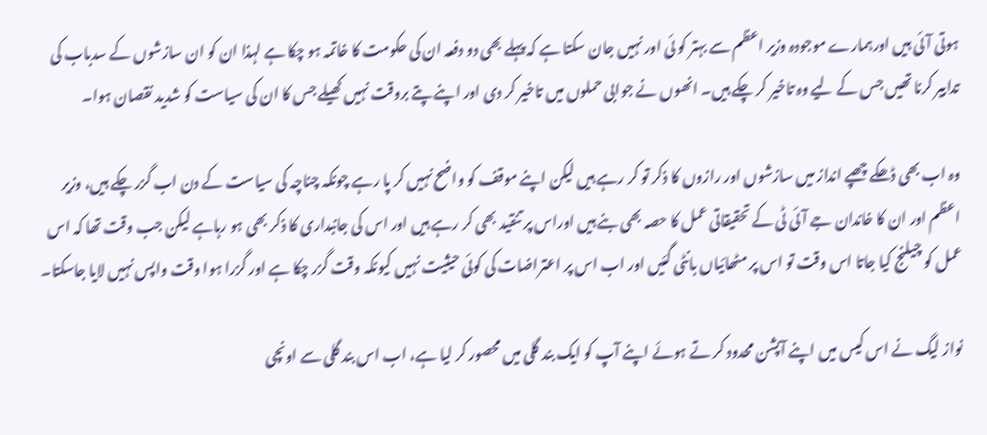ہوتی آئی ہیں اورہمارے موجودہ وزیر اعظم سے بہتر کو ئی اور نہیں جان سکتا ہے کہ پہلے بھی دو دفعہ ان کی حکومت کا خاتمہ ہو چکا ہے لہذا ان کو ان سازشوں کے سدباب کی تدابیر کرنا تھیں جس کے لیے وہ تاخیر کر چکے ہیں۔ انھوں نے جوابی حملوں میں تاخیر کر دی اور اپنے پتے بروقت نہیں کھیلے جس کا ان کی سیاست کو شدید نقصان ہوا۔

وہ اب بھی ڈھکے چھپے انداز میں سازشوں اور رازوں کا ذکر تو کر رہے ہیں لیکن اپنے موقف کو واضح نہیں کر پا رہے چونکہ چناچہ کی سیاست کے دن اب گزر چکے ہیں، وزیر اعظم اور ان کا خاندان جے آئی ٹی کے تحقیقاتی عمل کا حصہ بھی بنے ہیں اوراس پر تنقید بھی کر رہے ہیں اور اس کی جانبداری کا ذکر بھی ہو رہاہے لیکن جب وقت تھا کہ اس عمل کو چیلنج کیا جاتا اس وقت تو اس پر مٹھائیاں بانٹی گئیں اور اب اس پر اعتراضات کی کوئی حیثیت نہیں کیونکہ وقت گزر چکا ہے اور گزرا ہوا وقت واپس نہیں لایا جاسکتا۔

نواز لیگ نے اس کیس میں اپنے آپشن محدود کر تے ہوئے اپنے آپ کو ایک بند گلی میں محصور کر لیا ہے، اب اس بند گلی سے اونچی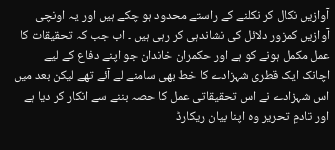آوازیں نکال کر نکلنے کے راستے محدود ہو چکے ہیں اور یہ اونچی آوازیں کمزور دلائل کی نشاندہی کر رہی ہیں ۔ اب جب کہ تحقیقات کا عمل مکمل ہونے کو ہے اور حکمران خاندان جو اپنے دفاع کے لیے اچانک ایک قطری شہزادے کا خط بھی سامنے لے آئے تھے لیکن بعد میں اس شہزادے نے اس تحقیقاتی عمل کا حصہ بننے سے انکار کر دیا ہے اور تادمِ تحریر وہ اپنا بیان ریکارڈ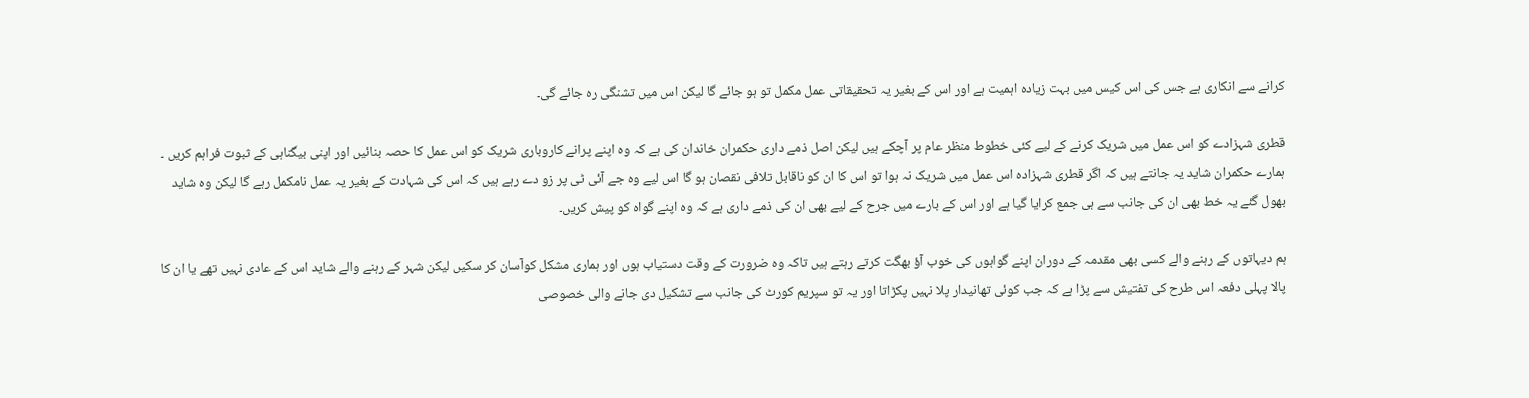کرانے سے انکاری ہے جس کی اس کیس میں بہت زیادہ اہمیت ہے اور اس کے بغیر یہ تحقیقاتی عمل مکمل تو ہو جائے گا لیکن اس میں تشنگی رہ جائے گی۔

قطری شہزادے کو اس عمل میں شریک کرنے کے لیے کئی خطوط منظر عام پر آچکے ہیں لیکن اصل ذمے داری حکمران خاندان کی ہے کہ وہ اپنے پرانے کاروباری شریک کو اس عمل کا حصہ بنائیں اور اپنی بیگناہی کے ثبوت فراہم کریں ۔ ہمارے حکمران شاید یہ جانتے ہیں کہ اگر قطری شہزادہ اس عمل میں شریک نہ ہوا تو اس کا ان کو ناقابل تلافی نقصان ہو گا اس لیے وہ جے آئی ٹی پر زو دے رہے ہیں کہ اس کی شہادت کے بغیر یہ عمل نامکمل رہے گا لیکن وہ شاید بھول گئے یہ خط بھی ان کی جانب سے ہی جمع کرایا گیا ہے اور اس کے بارے میں جرح کے لیے بھی ان کی ذمے داری ہے کہ وہ اپنے گواہ کو پیش کریں۔

ہم دیہاتوں کے رہنے والے کسی بھی مقدمہ کے دوران اپنے گواہوں کی خوب آؤ بھگت کرتے رہتے ہیں تاکہ وہ ضرورت کے وقت دستیاب ہوں اور ہماری مشکل کوآسان کر سکیں لیکن شہر کے رہنے والے شاید اس کے عادی نہیں تھے یا ان کا پالا پہلی دفعہ اس طرح کی تفتیش سے پڑا ہے کہ جب کوئی تھانیدار پلا نہیں پکڑاتا اور یہ تو سپریم کورٹ کی جانب سے تشکیل دی جانے والی خصوصی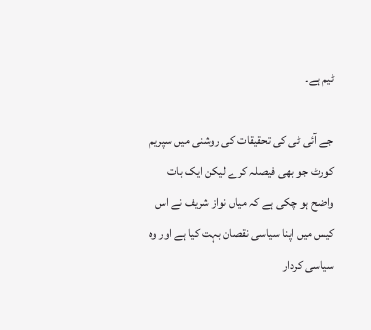ٹیم ہے۔

جے آئی ٹی کی تحقیقات کی روشنی میں سپریم کورٹ جو بھی فیصلہ کرے لیکن ایک بات واضح ہو چکی ہے کہ میاں نواز شریف نے اس کیس میں اپنا سیاسی نقصان بہت کیا ہے اور وہ سیاسی کردار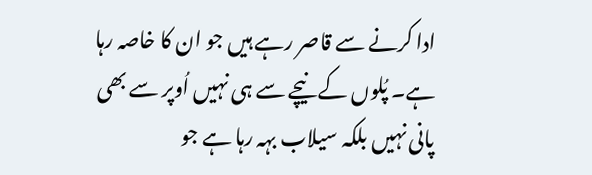ادا کرنے سے قاصر رہے ہیں جو ان کا خاصہ رہا ہے۔ پُلوں کے نیچے سے ہی نہیں اُوپر سے بھی پانی نہیں بلکہ سیلاب بہہ رہا ہے جو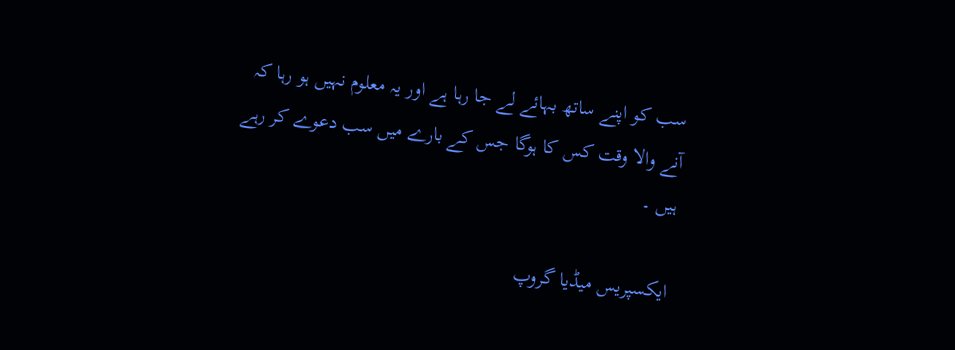سب کو اپنے ساتھ بہائے لے جا رہا ہے اور یہ معلوم نہیں ہو رہا کہ آنے والا وقت کس کا ہوگا جس کے بارے میں سب دعوے کر رہے ہیں ۔

ایکسپریس میڈیا گروپ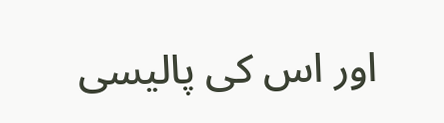اور اس کی پالیسی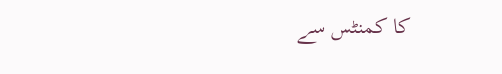کا کمنٹس سے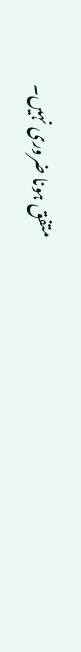متفق ہونا ضروری نہیں۔